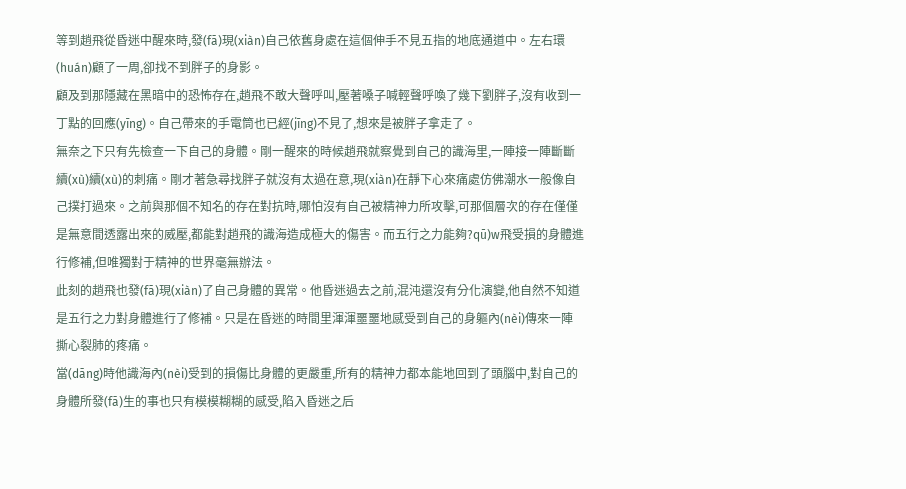等到趙飛從昏迷中醒來時,發(fā)現(xiàn)自己依舊身處在這個伸手不見五指的地底通道中。左右環(huán)顧了一周,卻找不到胖子的身影。
顧及到那隱藏在黑暗中的恐怖存在,趙飛不敢大聲呼叫,壓著嗓子喊輕聲呼喚了幾下劉胖子,沒有收到一丁點的回應(yīng)。自己帶來的手電筒也已經(jīng)不見了,想來是被胖子拿走了。
無奈之下只有先檢查一下自己的身體。剛一醒來的時候趙飛就察覺到自己的識海里,一陣接一陣斷斷續(xù)續(xù)的刺痛。剛才著急尋找胖子就沒有太過在意,現(xiàn)在靜下心來痛處仿佛潮水一般像自己撲打過來。之前與那個不知名的存在對抗時,哪怕沒有自己被精神力所攻擊,可那個層次的存在僅僅是無意間透露出來的威壓,都能對趙飛的識海造成極大的傷害。而五行之力能夠?qū)w飛受損的身體進行修補,但唯獨對于精神的世界毫無辦法。
此刻的趙飛也發(fā)現(xiàn)了自己身體的異常。他昏迷過去之前,混沌還沒有分化演變,他自然不知道是五行之力對身體進行了修補。只是在昏迷的時間里渾渾噩噩地感受到自己的身軀內(nèi)傳來一陣撕心裂肺的疼痛。
當(dāng)時他識海內(nèi)受到的損傷比身體的更嚴重,所有的精神力都本能地回到了頭腦中,對自己的身體所發(fā)生的事也只有模模糊糊的感受,陷入昏迷之后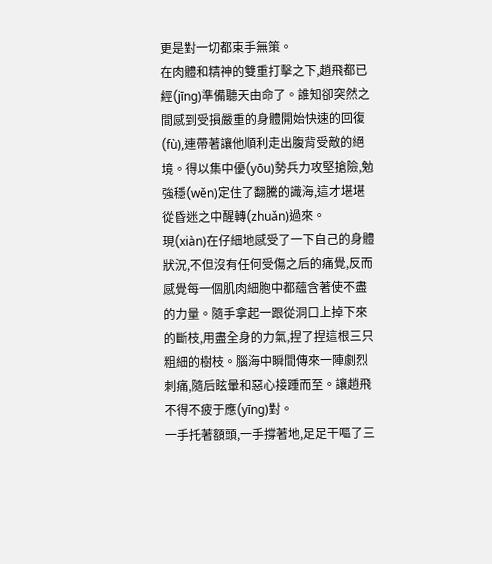更是對一切都束手無策。
在肉體和精神的雙重打擊之下,趙飛都已經(jīng)準備聽天由命了。誰知卻突然之間感到受損嚴重的身體開始快速的回復(fù),連帶著讓他順利走出腹背受敵的絕境。得以集中優(yōu)勢兵力攻堅搶險,勉強穩(wěn)定住了翻騰的識海,這才堪堪從昏迷之中醒轉(zhuǎn)過來。
現(xiàn)在仔細地感受了一下自己的身體狀況,不但沒有任何受傷之后的痛覺,反而感覺每一個肌肉細胞中都蘊含著使不盡的力量。隨手拿起一跟從洞口上掉下來的斷枝,用盡全身的力氣,捏了捏這根三只粗細的樹枝。腦海中瞬間傳來一陣劇烈刺痛,隨后眩暈和惡心接踵而至。讓趙飛不得不疲于應(yīng)對。
一手托著額頭,一手撐著地,足足干嘔了三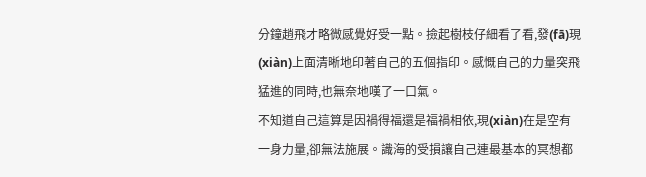分鐘趙飛才略微感覺好受一點。撿起樹枝仔細看了看,發(fā)現(xiàn)上面清晰地印著自己的五個指印。感慨自己的力量突飛猛進的同時,也無奈地嘆了一口氣。
不知道自己這算是因禍得福還是福禍相依,現(xiàn)在是空有一身力量,卻無法施展。識海的受損讓自己連最基本的冥想都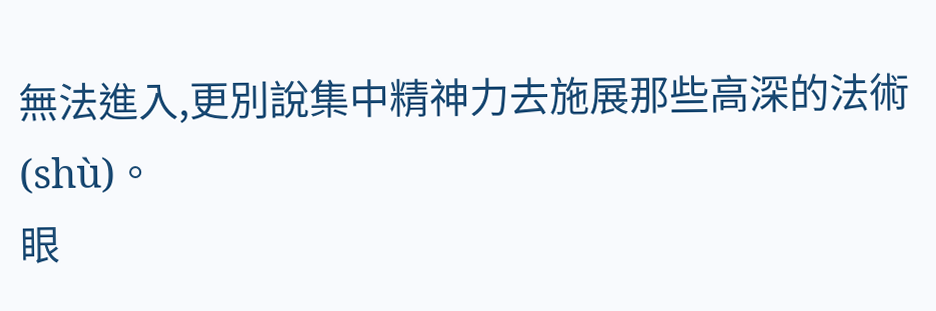無法進入,更別說集中精神力去施展那些高深的法術(shù)。
眼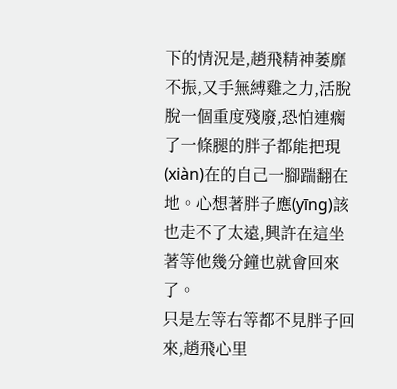下的情況是,趙飛精神萎靡不振,又手無縛雞之力,活脫脫一個重度殘廢,恐怕連瘸了一條腿的胖子都能把現(xiàn)在的自己一腳踹翻在地。心想著胖子應(yīng)該也走不了太遠,興許在這坐著等他幾分鐘也就會回來了。
只是左等右等都不見胖子回來,趙飛心里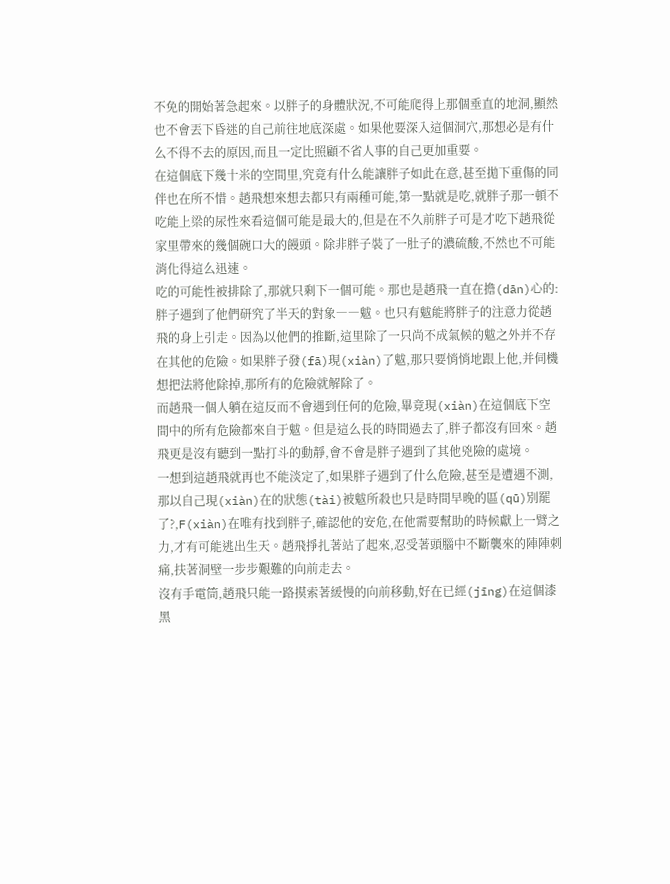不免的開始著急起來。以胖子的身體狀況,不可能爬得上那個垂直的地洞,顯然也不會丟下昏迷的自己前往地底深處。如果他要深入這個洞穴,那想必是有什么不得不去的原因,而且一定比照顧不省人事的自己更加重要。
在這個底下幾十米的空間里,究竟有什么能讓胖子如此在意,甚至拋下重傷的同伴也在所不惜。趙飛想來想去都只有兩種可能,第一點就是吃,就胖子那一頓不吃能上梁的尿性來看這個可能是最大的,但是在不久前胖子可是才吃下趙飛從家里帶來的幾個碗口大的饅頭。除非胖子裝了一肚子的濃硫酸,不然也不可能消化得這么迅速。
吃的可能性被排除了,那就只剩下一個可能。那也是趙飛一直在擔(dān)心的:胖子遇到了他們研究了半天的對象――魃。也只有魃能將胖子的注意力從趙飛的身上引走。因為以他們的推斷,這里除了一只尚不成氣候的魃之外并不存在其他的危險。如果胖子發(fā)現(xiàn)了魃,那只要悄悄地跟上他,并伺機想把法將他除掉,那所有的危險就解除了。
而趙飛一個人躺在這反而不會遇到任何的危險,畢竟現(xiàn)在這個底下空間中的所有危險都來自于魃。但是這么長的時間過去了,胖子都沒有回來。趙飛更是沒有聽到一點打斗的動靜,會不會是胖子遇到了其他兇險的處境。
一想到這趙飛就再也不能淡定了,如果胖子遇到了什么危險,甚至是遭遇不測,那以自己現(xiàn)在的狀態(tài)被魃所殺也只是時間早晚的區(qū)別罷了?,F(xiàn)在唯有找到胖子,確認他的安危,在他需要幫助的時候獻上一臂之力,才有可能逃出生天。趙飛掙扎著站了起來,忍受著頭腦中不斷襲來的陣陣刺痛,扶著洞壁一步步艱難的向前走去。
沒有手電筒,趙飛只能一路摸索著緩慢的向前移動,好在已經(jīng)在這個漆黑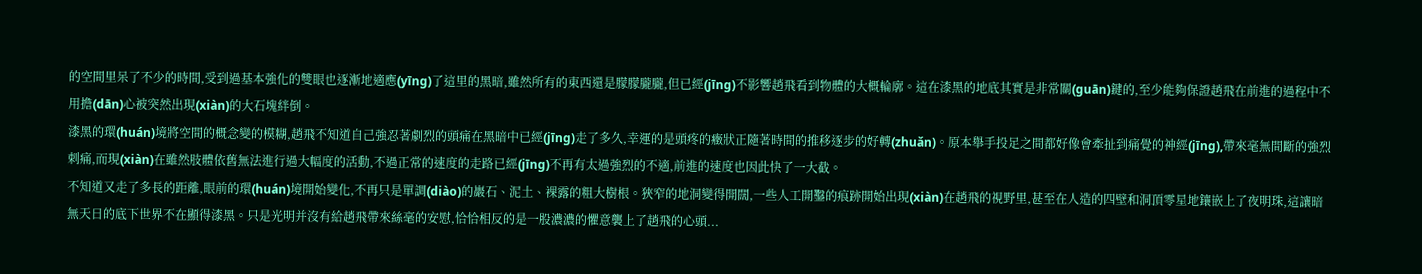的空間里呆了不少的時間,受到過基本強化的雙眼也逐漸地適應(yīng)了這里的黑暗,雖然所有的東西還是朦朦朧朧,但已經(jīng)不影響趙飛看到物體的大概輪廓。這在漆黑的地底其實是非常關(guān)鍵的,至少能夠保證趙飛在前進的過程中不用擔(dān)心被突然出現(xiàn)的大石塊絆倒。
漆黑的環(huán)境將空間的概念變的模糊,趙飛不知道自己強忍著劇烈的頭痛在黑暗中已經(jīng)走了多久,幸運的是頭疼的癥狀正隨著時間的推移逐步的好轉(zhuǎn)。原本舉手投足之間都好像會牽扯到痛覺的神經(jīng),帶來毫無間斷的強烈刺痛,而現(xiàn)在雖然肢體依舊無法進行過大幅度的活動,不過正常的速度的走路已經(jīng)不再有太過強烈的不適,前進的速度也因此快了一大截。
不知道又走了多長的距離,眼前的環(huán)境開始變化,不再只是單調(diào)的巖石、泥土、裸露的粗大樹根。狹窄的地洞變得開闊,一些人工開鑿的痕跡開始出現(xiàn)在趙飛的視野里,甚至在人造的四壁和洞頂零星地鑲嵌上了夜明珠,這讓暗無天日的底下世界不在顯得漆黑。只是光明并沒有給趙飛帶來絲毫的安慰,恰恰相反的是一股濃濃的懼意襲上了趙飛的心頭...